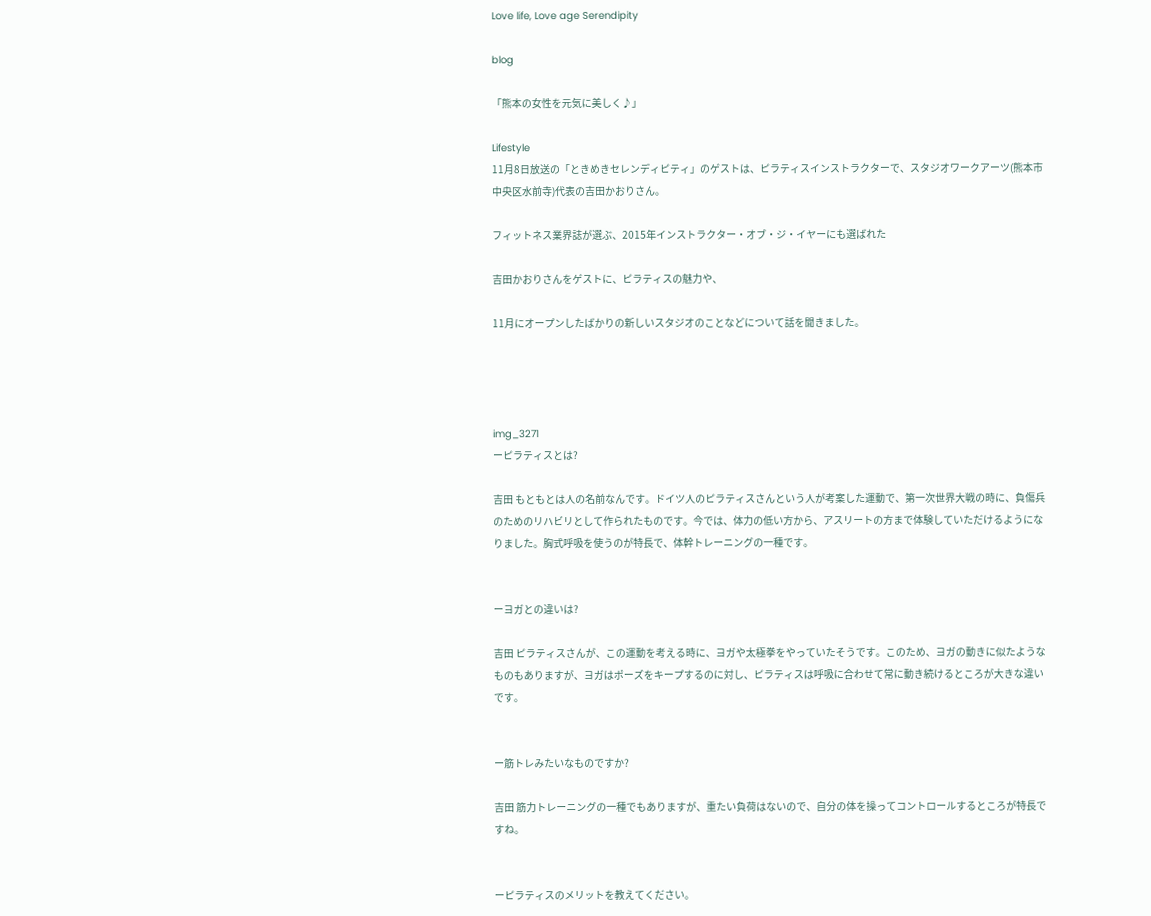Love life, Love age Serendipity

blog

「熊本の女性を元気に美しく♪」

Lifestyle
11月8日放送の「ときめきセレンディピティ」のゲストは、ピラティスインストラクターで、スタジオワークアーツ(熊本市中央区水前寺)代表の吉田かおりさん。

フィットネス業界誌が選ぶ、2015年インストラクター・オブ・ジ・イヤーにも選ばれた

吉田かおりさんをゲストに、ピラティスの魅力や、

11月にオープンしたばかりの新しいスタジオのことなどについて話を聞きました。




img_3271
ーピラティスとは?

吉田 もともとは人の名前なんです。ドイツ人のピラティスさんという人が考案した運動で、第一次世界大戦の時に、負傷兵のためのリハビリとして作られたものです。今では、体力の低い方から、アスリートの方まで体験していただけるようになりました。胸式呼吸を使うのが特長で、体幹トレーニングの一種です。


ーヨガとの違いは?

吉田 ピラティスさんが、この運動を考える時に、ヨガや太極拳をやっていたそうです。このため、ヨガの動きに似たようなものもありますが、ヨガはポーズをキープするのに対し、ピラティスは呼吸に合わせて常に動き続けるところが大きな違いです。


ー筋トレみたいなものですか?

吉田 筋力トレーニングの一種でもありますが、重たい負荷はないので、自分の体を操ってコントロールするところが特長ですね。


ーピラティスのメリットを教えてください。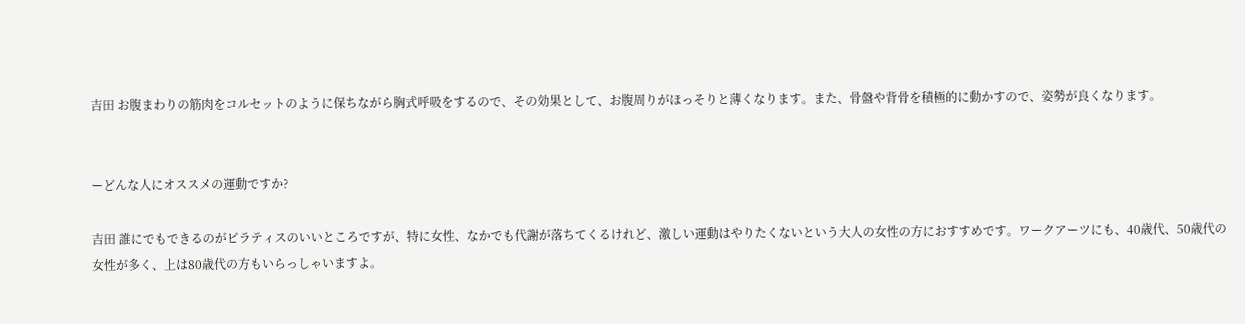吉田 お腹まわりの筋肉をコルセットのように保ちながら胸式呼吸をするので、その効果として、お腹周りがほっそりと薄くなります。また、骨盤や背骨を積極的に動かすので、姿勢が良くなります。


ーどんな人にオススメの運動ですか?

吉田 誰にでもできるのがピラティスのいいところですが、特に女性、なかでも代謝が落ちてくるけれど、激しい運動はやりたくないという大人の女性の方におすすめです。ワークアーツにも、40歳代、50歳代の女性が多く、上は80歳代の方もいらっしゃいますよ。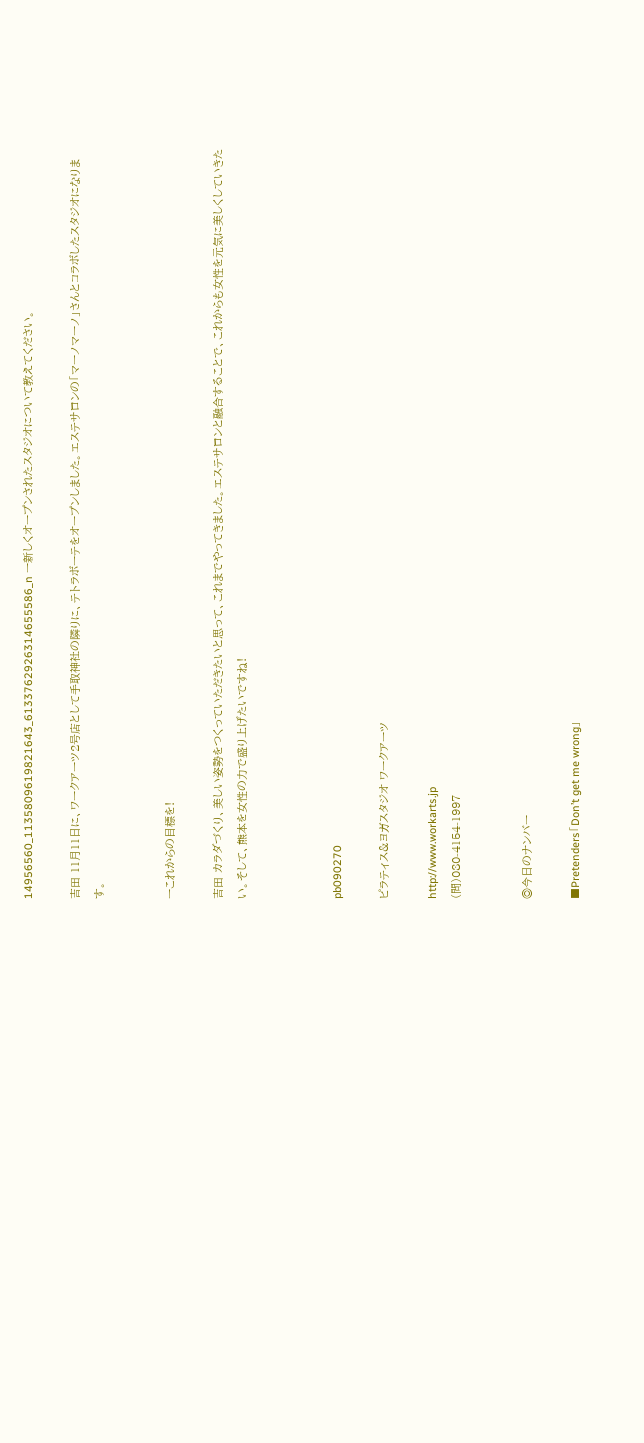14956560_1135809619821643_6133762926314655586_n ー新しくオープンされたスタジオについて教えてください。

吉田 11月11日に、ワークアーツ2号店として手取神社の隣りに、テトラボーテをオープンしました。エステサロンの「マーノマーノ」さんとコラボしたスタジオになります。


ーこれからの目標を!

吉田 カラダづくり、美しい姿勢をつくっていただきたいと思って、これまでやってきました。エステサロンと融合することで、これからも女性を元気に美しくしていきたい。そして、熊本を女性の力で盛り上げたいですね!



pb090270

ピラティス&ヨガスタジオ ワークアーツ

http://www.workarts.jp
(問)080-4154-1997


◎今日のナンバー

■Pretenders「Don’t get me wrong」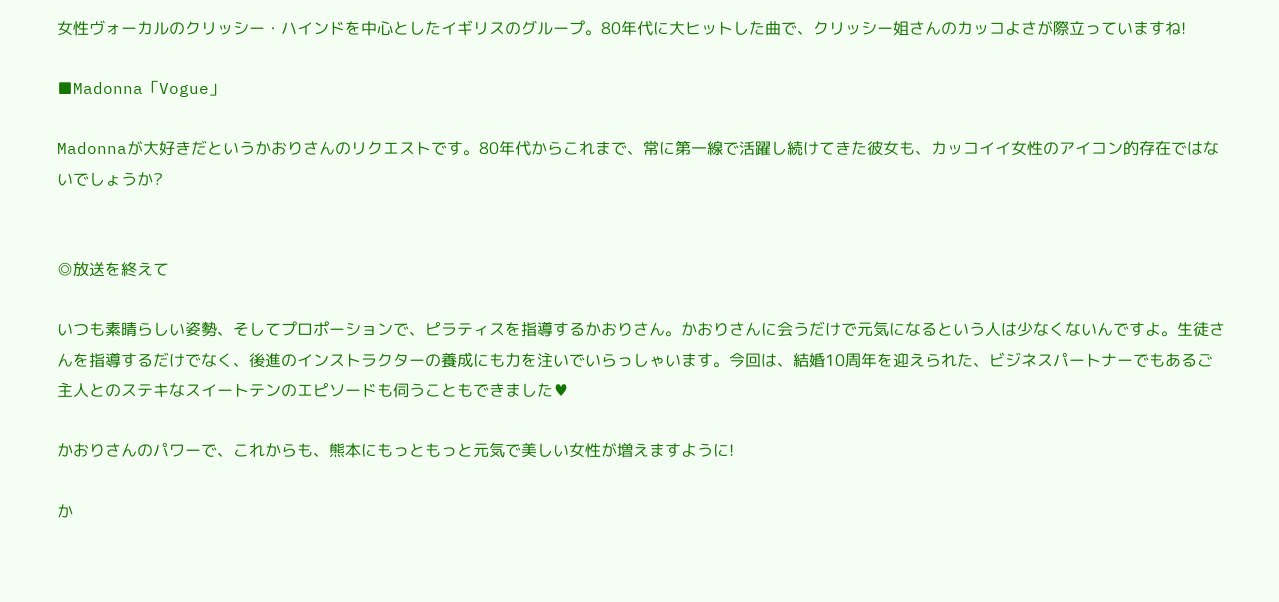女性ヴォーカルのクリッシー・ハインドを中心としたイギリスのグループ。80年代に大ヒットした曲で、クリッシー姐さんのカッコよさが際立っていますね!

■Madonna「Vogue」

Madonnaが大好きだというかおりさんのリクエストです。80年代からこれまで、常に第一線で活躍し続けてきた彼女も、カッコイイ女性のアイコン的存在ではないでしょうか?


◎放送を終えて

いつも素晴らしい姿勢、そしてプロポーションで、ピラティスを指導するかおりさん。かおりさんに会うだけで元気になるという人は少なくないんですよ。生徒さんを指導するだけでなく、後進のインストラクターの養成にも力を注いでいらっしゃいます。今回は、結婚10周年を迎えられた、ビジネスパートナーでもあるご主人とのステキなスイートテンのエピソードも伺うこともできました♥

かおりさんのパワーで、これからも、熊本にもっともっと元気で美しい女性が増えますように!

か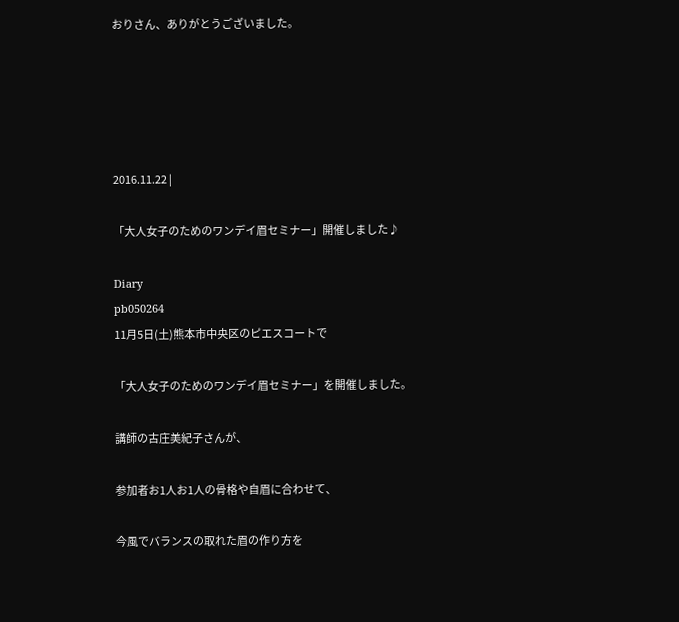おりさん、ありがとうございました。





2016.11.22 |

「大人女子のためのワンデイ眉セミナー」開催しました♪

Diary
pb050264
11月5日(土)熊本市中央区のピエスコートで

「大人女子のためのワンデイ眉セミナー」を開催しました。

講師の古庄美紀子さんが、

参加者お1人お1人の骨格や自眉に合わせて、

今風でバランスの取れた眉の作り方を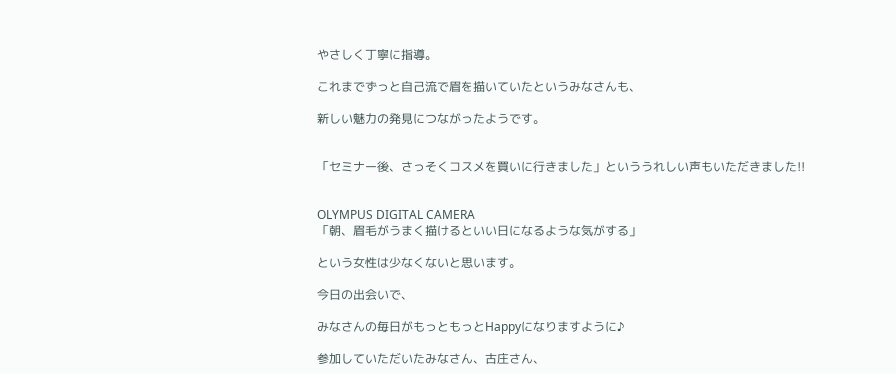やさしく丁寧に指導。

これまでずっと自己流で眉を描いていたというみなさんも、

新しい魅力の発見につながったようです。


「セミナー後、さっそくコスメを買いに行きました」といううれしい声もいただきました!!


OLYMPUS DIGITAL CAMERA
「朝、眉毛がうまく描けるといい日になるような気がする」

という女性は少なくないと思います。

今日の出会いで、

みなさんの毎日がもっともっとHappyになりますように♪

参加していただいたみなさん、古庄さん、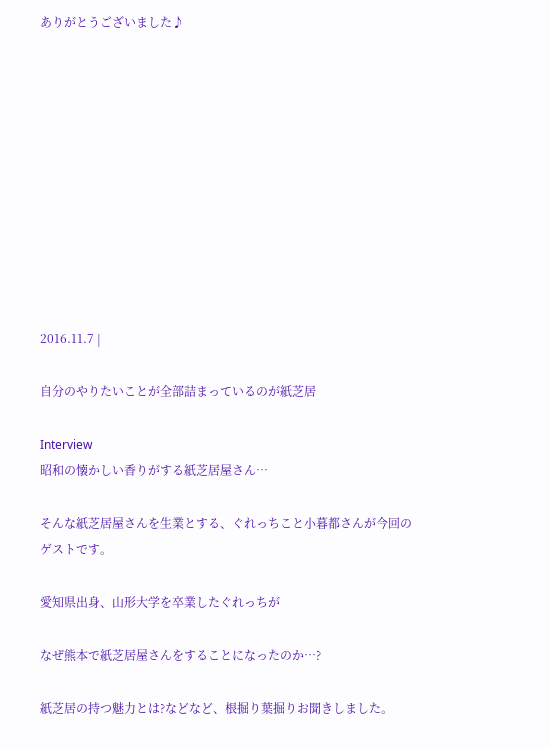ありがとうございました♪











2016.11.7 |

自分のやりたいことが全部詰まっているのが紙芝居

Interview
昭和の懐かしい香りがする紙芝居屋さん…

そんな紙芝居屋さんを生業とする、ぐれっちこと小暮都さんが今回のゲストです。

愛知県出身、山形大学を卒業したぐれっちが

なぜ熊本で紙芝居屋さんをすることになったのか…?

紙芝居の持つ魅力とは?などなど、根掘り葉掘りお聞きしました。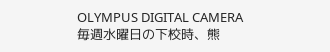OLYMPUS DIGITAL CAMERA
毎週水曜日の下校時、熊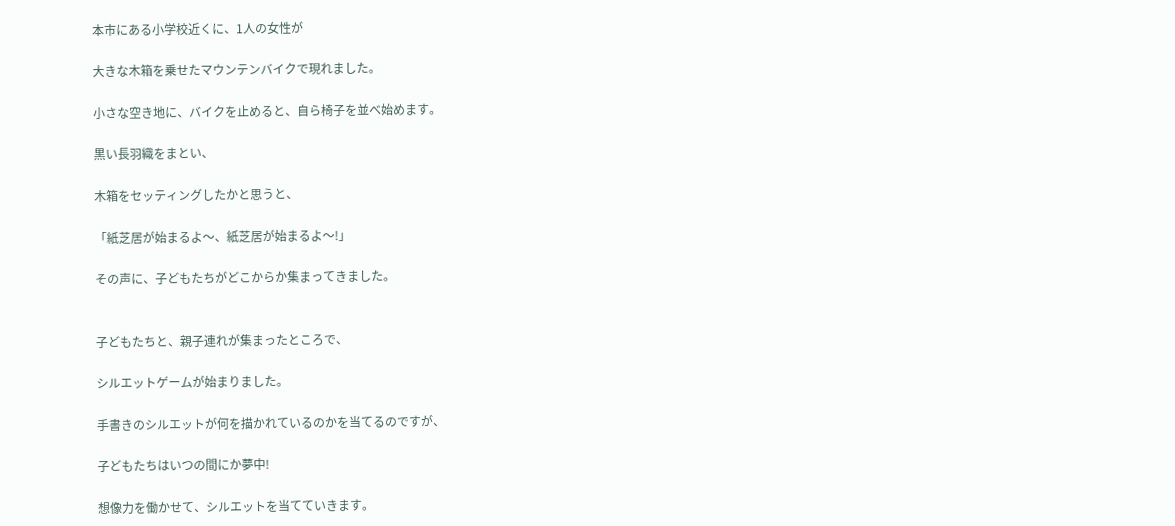本市にある小学校近くに、1人の女性が

大きな木箱を乗せたマウンテンバイクで現れました。

小さな空き地に、バイクを止めると、自ら椅子を並べ始めます。

黒い長羽織をまとい、

木箱をセッティングしたかと思うと、

「紙芝居が始まるよ〜、紙芝居が始まるよ〜!」

その声に、子どもたちがどこからか集まってきました。


子どもたちと、親子連れが集まったところで、

シルエットゲームが始まりました。

手書きのシルエットが何を描かれているのかを当てるのですが、

子どもたちはいつの間にか夢中!

想像力を働かせて、シルエットを当てていきます。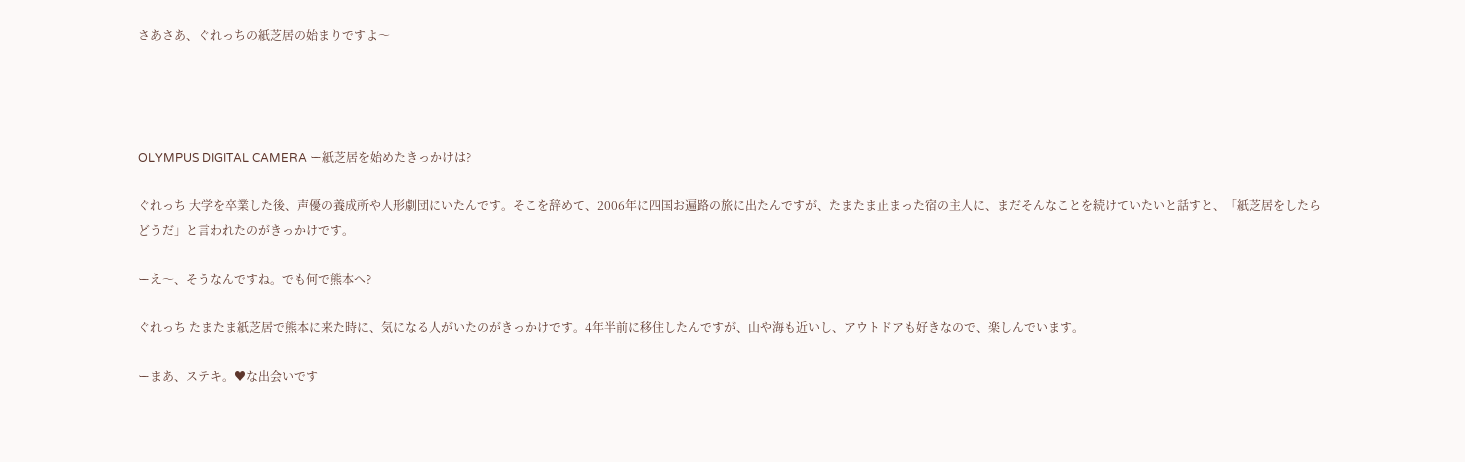さあさあ、ぐれっちの紙芝居の始まりですよ〜




OLYMPUS DIGITAL CAMERA ー紙芝居を始めたきっかけは?

ぐれっち 大学を卒業した後、声優の養成所や人形劇団にいたんです。そこを辞めて、2006年に四国お遍路の旅に出たんですが、たまたま止まった宿の主人に、まだそんなことを続けていたいと話すと、「紙芝居をしたらどうだ」と言われたのがきっかけです。

ーえ〜、そうなんですね。でも何で熊本へ?

ぐれっち たまたま紙芝居で熊本に来た時に、気になる人がいたのがきっかけです。4年半前に移住したんですが、山や海も近いし、アウトドアも好きなので、楽しんでいます。

ーまあ、ステキ。♥な出会いです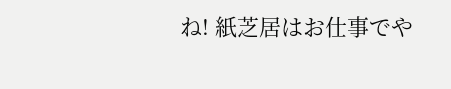ね! 紙芝居はお仕事でや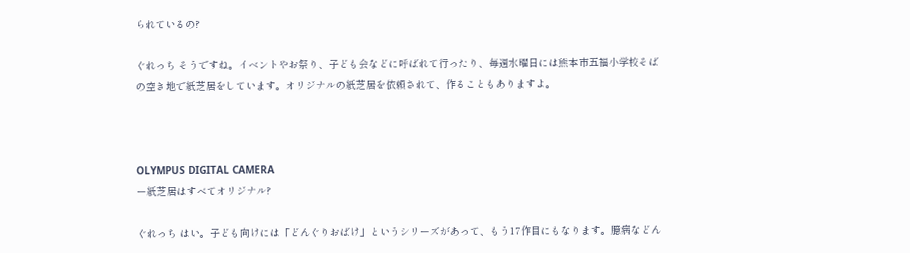られているの?

ぐれっち そうですね。イベントやお祭り、子ども会などに呼ばれて行ったり、毎週水曜日には熊本市五福小学校そばの空き地で紙芝居をしています。オリジナルの紙芝居を依頼されて、作ることもありますよ。



OLYMPUS DIGITAL CAMERA
ー紙芝居はすべてオリジナル?

ぐれっち はい。子ども向けには「どんぐりおばけ」というシリーズがあって、もう17作目にもなります。臆病などん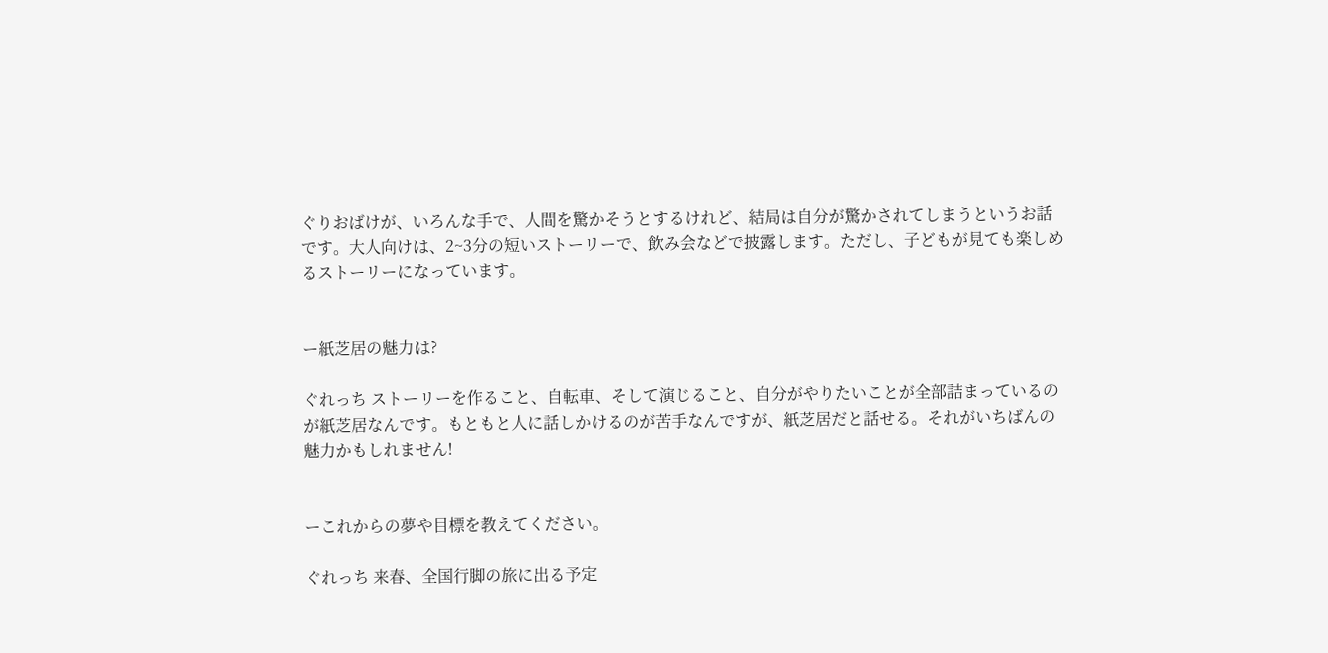ぐりおばけが、いろんな手で、人間を驚かそうとするけれど、結局は自分が驚かされてしまうというお話です。大人向けは、2~3分の短いストーリーで、飲み会などで披露します。ただし、子どもが見ても楽しめるストーリーになっています。


ー紙芝居の魅力は?

ぐれっち ストーリーを作ること、自転車、そして演じること、自分がやりたいことが全部詰まっているのが紙芝居なんです。もともと人に話しかけるのが苦手なんですが、紙芝居だと話せる。それがいちばんの魅力かもしれません!


ーこれからの夢や目標を教えてください。

ぐれっち 来春、全国行脚の旅に出る予定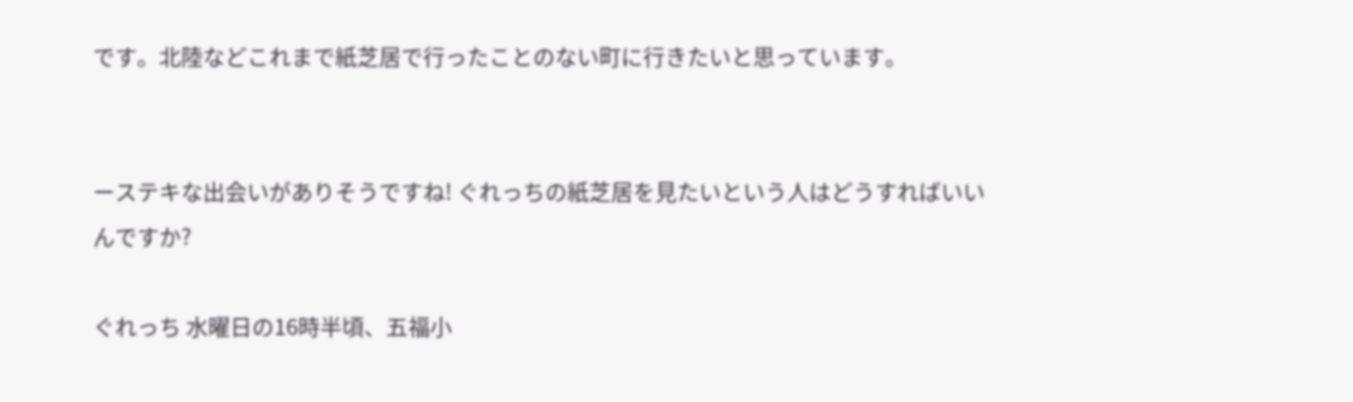です。北陸などこれまで紙芝居で行ったことのない町に行きたいと思っています。


ーステキな出会いがありそうですね! ぐれっちの紙芝居を見たいという人はどうすればいいんですか?

ぐれっち 水曜日の16時半頃、五福小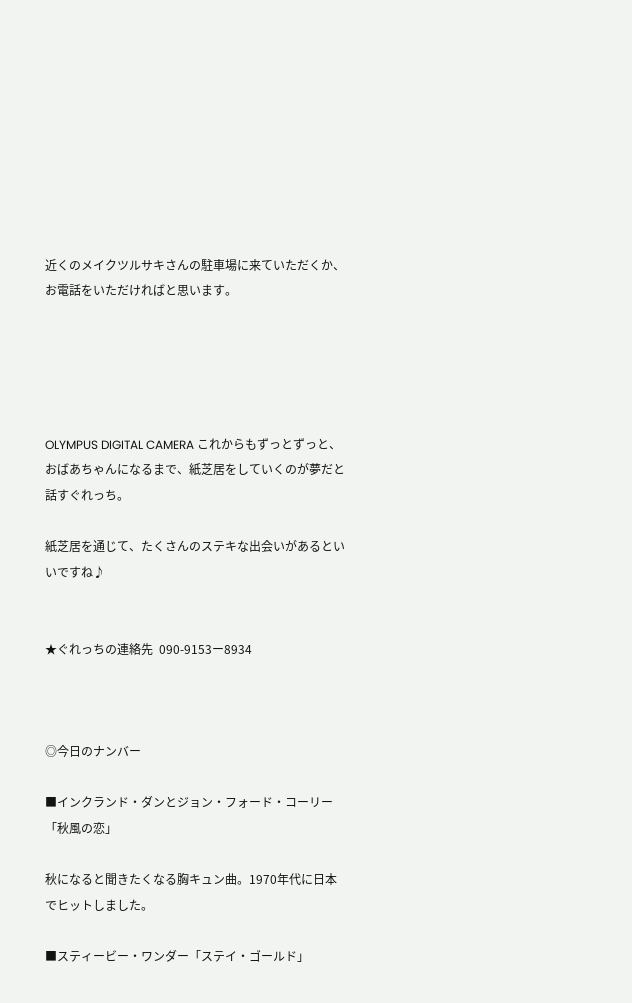近くのメイクツルサキさんの駐車場に来ていただくか、お電話をいただければと思います。





OLYMPUS DIGITAL CAMERA これからもずっとずっと、おばあちゃんになるまで、紙芝居をしていくのが夢だと話すぐれっち。

紙芝居を通じて、たくさんのステキな出会いがあるといいですね♪


★ぐれっちの連絡先  090-9153ー8934



◎今日のナンバー

■インクランド・ダンとジョン・フォード・コーリー「秋風の恋」

秋になると聞きたくなる胸キュン曲。1970年代に日本でヒットしました。

■スティービー・ワンダー「ステイ・ゴールド」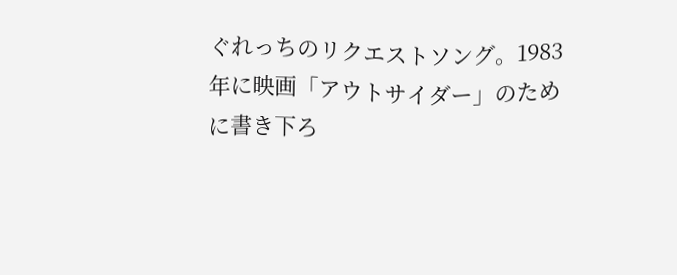ぐれっちのリクエストソング。1983年に映画「アウトサイダー」のために書き下ろ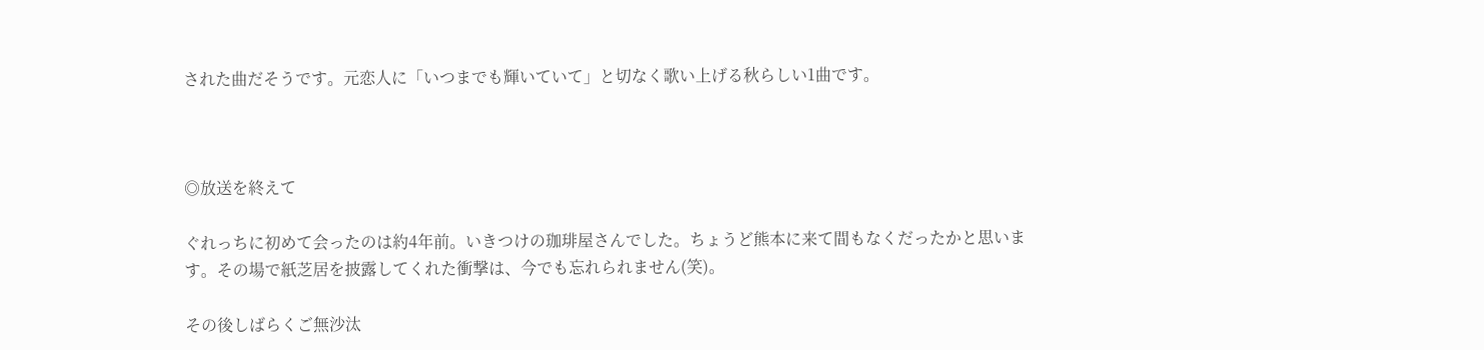された曲だそうです。元恋人に「いつまでも輝いていて」と切なく歌い上げる秋らしい1曲です。



◎放送を終えて

ぐれっちに初めて会ったのは約4年前。いきつけの珈琲屋さんでした。ちょうど熊本に来て間もなくだったかと思います。その場で紙芝居を披露してくれた衝撃は、今でも忘れられません(笑)。

その後しばらくご無沙汰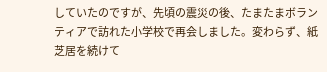していたのですが、先頃の震災の後、たまたまボランティアで訪れた小学校で再会しました。変わらず、紙芝居を続けて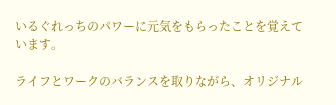いるぐれっちのパワーに元気をもらったことを覚えています。

ライフとワークのバランスを取りながら、オリジナル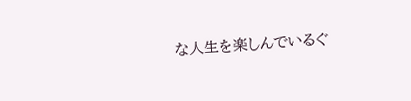な人生を楽しんでいるぐ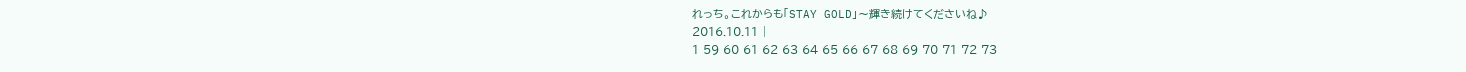れっち。これからも「STAY GOLD」〜輝き続けてくださいね♪
2016.10.11 |
1 59 60 61 62 63 64 65 66 67 68 69 70 71 72 73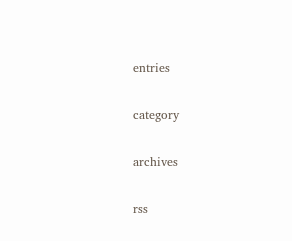entries

category

archives

rss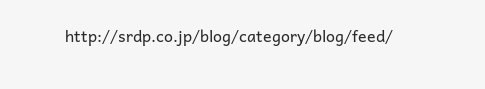http://srdp.co.jp/blog/category/blog/feed/